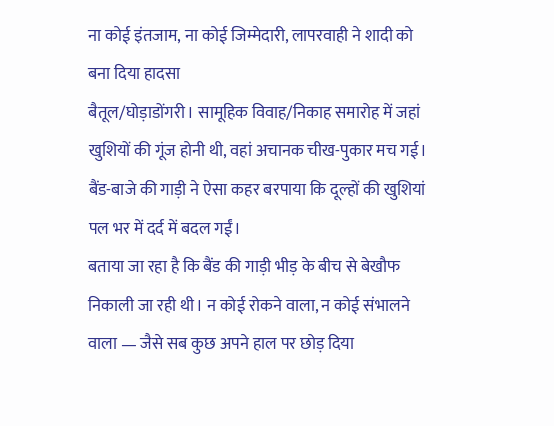ना कोई इंतजाम, ना कोई जिम्मेदारी, लापरवाही ने शादी को बना दिया हादसा
बैतूल/घोड़ाडोंगरी। सामूहिक विवाह/निकाह समारोह में जहां खुशियों की गूंज होनी थी, वहां अचानक चीख-पुकार मच गई। बैंड-बाजे की गाड़ी ने ऐसा कहर बरपाया कि दूल्हों की खुशियां पल भर में दर्द में बदल गईं।
बताया जा रहा है कि बैंड की गाड़ी भीड़ के बीच से बेखौफ निकाली जा रही थी। न कोई रोकने वाला, न कोई संभालने वाला — जैसे सब कुछ अपने हाल पर छोड़ दिया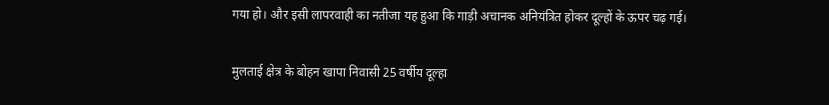गया हो। और इसी लापरवाही का नतीजा यह हुआ कि गाड़ी अचानक अनियंत्रित होकर दूल्हों के ऊपर चढ़ गई।

मुलताई क्षेत्र के बोहन खापा निवासी 25 वर्षीय दूल्हा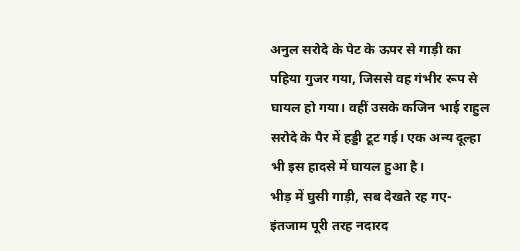अनुल सरोदे के पेट के ऊपर से गाड़ी का पहिया गुजर गया, जिससे वह गंभीर रूप से घायल हो गया। वहीं उसके कजिन भाई राहुल सरोदे के पैर में हड्डी टूट गई। एक अन्य दूल्हा भी इस हादसे में घायल हुआ है।
भीड़ में घुसी गाड़ी, सब देखते रह गए- इंतजाम पूरी तरह नदारद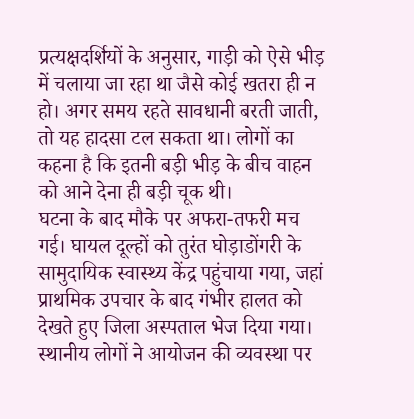प्रत्यक्षदर्शियों के अनुसार, गाड़ी को ऐसे भीड़ में चलाया जा रहा था जैसे कोई खतरा ही न हो। अगर समय रहते सावधानी बरती जाती, तो यह हादसा टल सकता था। लोगों का कहना है कि इतनी बड़ी भीड़ के बीच वाहन को आने देना ही बड़ी चूक थी।
घटना के बाद मौके पर अफरा-तफरी मच गई। घायल दूल्हों को तुरंत घोड़ाडोंगरी के सामुदायिक स्वास्थ्य केंद्र पहुंचाया गया, जहां प्राथमिक उपचार के बाद गंभीर हालत को देखते हुए जिला अस्पताल भेज दिया गया।
स्थानीय लोगों ने आयोजन की व्यवस्था पर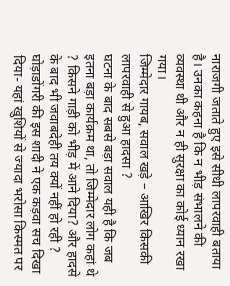नाराजगी जताते हुए इसे सीधी लापरवाही बताया है। उनका कहना है कि न भीड़ संभालने की व्यवस्था थी और न ही सुरक्षा का कोई ध्यान रखा गया।
जिम्मेदार गायब, सवाल खड़े – आखिर किसकी लापरवाही से हुआ हादसा ?
घटना के बाद सबसे बड़ा सवाल यही है कि जब इतना बड़ा कार्यक्रम था, तो जिम्मेदार लोग कहां थे ? किसने गाड़ी को भीड़ में आने दिया? और हादसे के बाद भी जवाबदेही तय क्यों नहीं हो रही ?
घोड़ाडोंगरी की इस शादी ने एक कड़वा सच दिखा दिया- यहां खुशियों से ज्यादा भरोसा किस्मत पर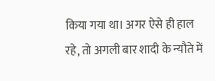किया गया था। अगर ऐसे ही हाल रहे, तो अगली बार शादी के न्यौते में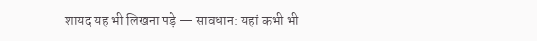शायद यह भी लिखना पड़े — सावधान: यहां कभी भी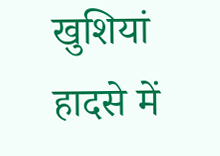खुशियां हादसे में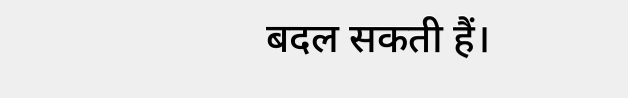बदल सकती हैं।